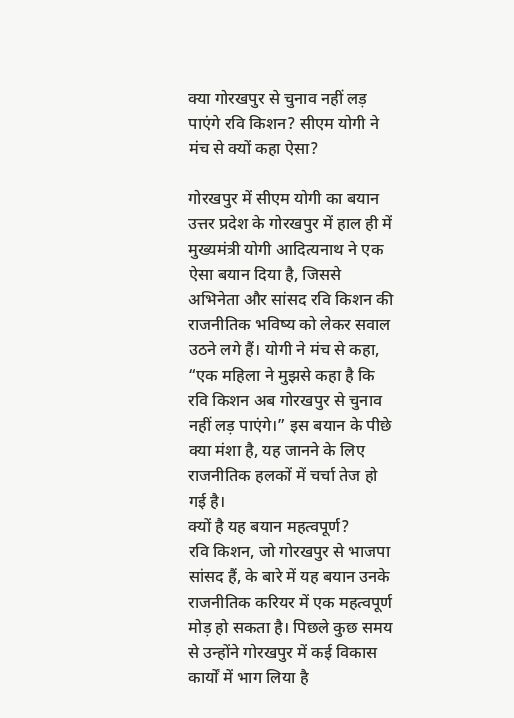क्या गोरखपुर से चुनाव नहीं लड़ पाएंगे रवि किशन? सीएम योगी ने मंच से क्यों कहा ऐसा?

गोरखपुर में सीएम योगी का बयान
उत्तर प्रदेश के गोरखपुर में हाल ही में मुख्यमंत्री योगी आदित्यनाथ ने एक ऐसा बयान दिया है, जिससे अभिनेता और सांसद रवि किशन की राजनीतिक भविष्य को लेकर सवाल उठने लगे हैं। योगी ने मंच से कहा, “एक महिला ने मुझसे कहा है कि रवि किशन अब गोरखपुर से चुनाव नहीं लड़ पाएंगे।” इस बयान के पीछे क्या मंशा है, यह जानने के लिए राजनीतिक हलकों में चर्चा तेज हो गई है।
क्यों है यह बयान महत्वपूर्ण?
रवि किशन, जो गोरखपुर से भाजपा सांसद हैं, के बारे में यह बयान उनके राजनीतिक करियर में एक महत्वपूर्ण मोड़ हो सकता है। पिछले कुछ समय से उन्होंने गोरखपुर में कई विकास कार्यों में भाग लिया है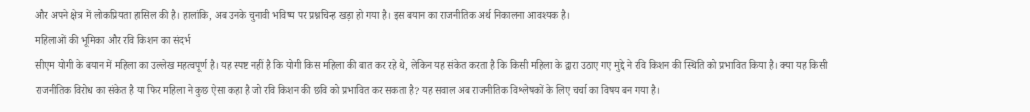और अपने क्षेत्र में लोकप्रियता हासिल की है। हालांकि, अब उनके चुनावी भविष्य पर प्रश्नचिन्ह खड़ा हो गया है। इस बयान का राजनीतिक अर्थ निकालना आवश्यक है।
महिलाओं की भूमिका और रवि किशन का संदर्भ
सीएम योगी के बयान में महिला का उल्लेख महत्वपूर्ण है। यह स्पष्ट नहीं है कि योगी किस महिला की बात कर रहे थे, लेकिन यह संकेत करता है कि किसी महिला के द्वारा उठाए गए मुद्दे ने रवि किशन की स्थिति को प्रभावित किया है। क्या यह किसी राजनीतिक विरोध का संकेत है या फिर महिला ने कुछ ऐसा कहा है जो रवि किशन की छवि को प्रभावित कर सकता है? यह सवाल अब राजनीतिक विश्लेषकों के लिए चर्चा का विषय बन गया है।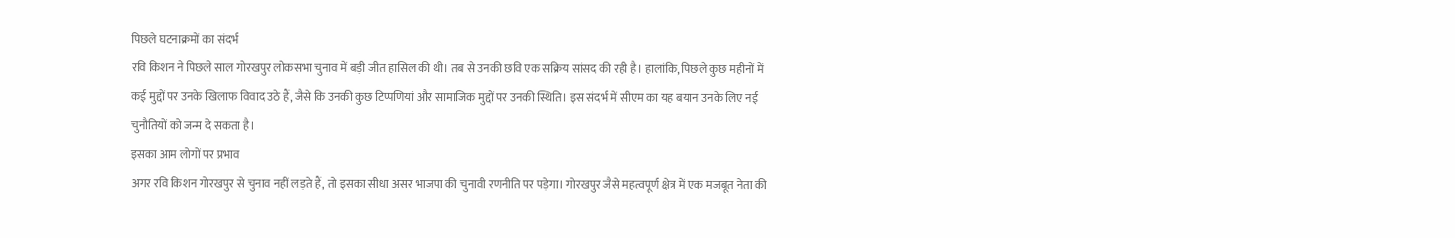पिछले घटनाक्रमों का संदर्भ
रवि किशन ने पिछले साल गोरखपुर लोकसभा चुनाव में बड़ी जीत हासिल की थी। तब से उनकी छवि एक सक्रिय सांसद की रही है। हालांकि, पिछले कुछ महीनों में कई मुद्दों पर उनके खिलाफ विवाद उठे हैं, जैसे कि उनकी कुछ टिप्पणियां और सामाजिक मुद्दों पर उनकी स्थिति। इस संदर्भ में सीएम का यह बयान उनके लिए नई चुनौतियों को जन्म दे सकता है।
इसका आम लोगों पर प्रभाव
अगर रवि किशन गोरखपुर से चुनाव नहीं लड़ते हैं, तो इसका सीधा असर भाजपा की चुनावी रणनीति पर पड़ेगा। गोरखपुर जैसे महत्वपूर्ण क्षेत्र में एक मजबूत नेता की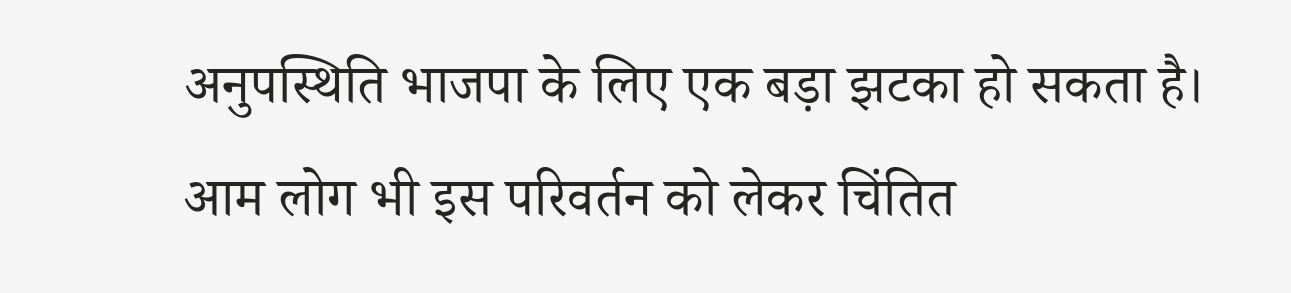अनुपस्थिति भाजपा के लिए एक बड़ा झटका हो सकता है। आम लोग भी इस परिवर्तन को लेकर चिंतित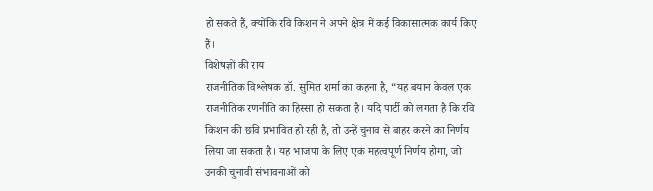हो सकते हैं, क्योंकि रवि किशन ने अपने क्षेत्र में कई विकासात्मक कार्य किए हैं।
विशेषज्ञों की राय
राजनीतिक विश्लेषक डॉ. सुमित शर्मा का कहना है, “यह बयान केवल एक राजनीतिक रणनीति का हिस्सा हो सकता है। यदि पार्टी को लगता है कि रवि किशन की छवि प्रभावित हो रही है, तो उन्हें चुनाव से बाहर करने का निर्णय लिया जा सकता है। यह भाजपा के लिए एक महत्वपूर्ण निर्णय होगा, जो उनकी चुनावी संभावनाओं को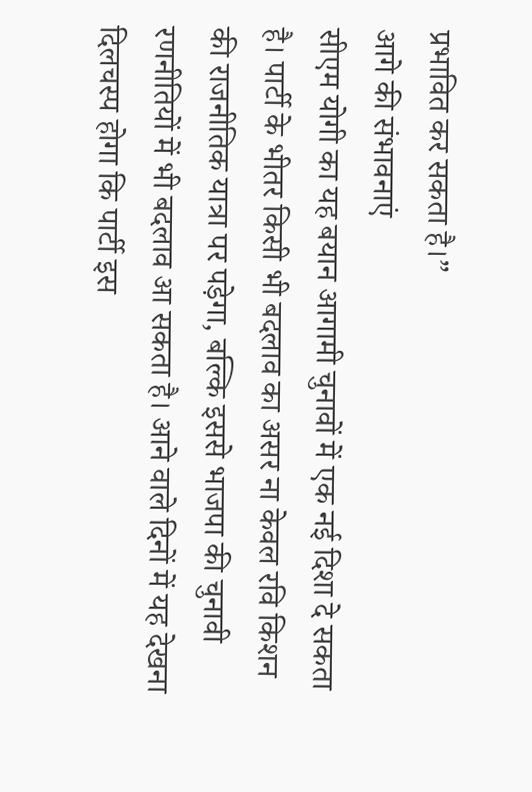प्रभावित कर सकता है।”
आगे की संभावनाएं
सीएम योगी का यह बयान आगामी चुनावों में एक नई दिशा दे सकता है। पार्टी के भीतर किसी भी बदलाव का असर ना केवल रवि किशन की राजनीतिक यात्रा पर पड़ेगा, बल्कि इससे भाजपा की चुनावी रणनीतियों में भी बदलाव आ सकता है। आने वाले दिनों में यह देखना दिलचस्प होगा कि पार्टी इस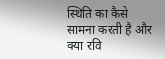स्थिति का कैसे सामना करती है और क्या रवि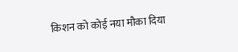किशन को कोई नया मौका दिया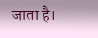जाता है।